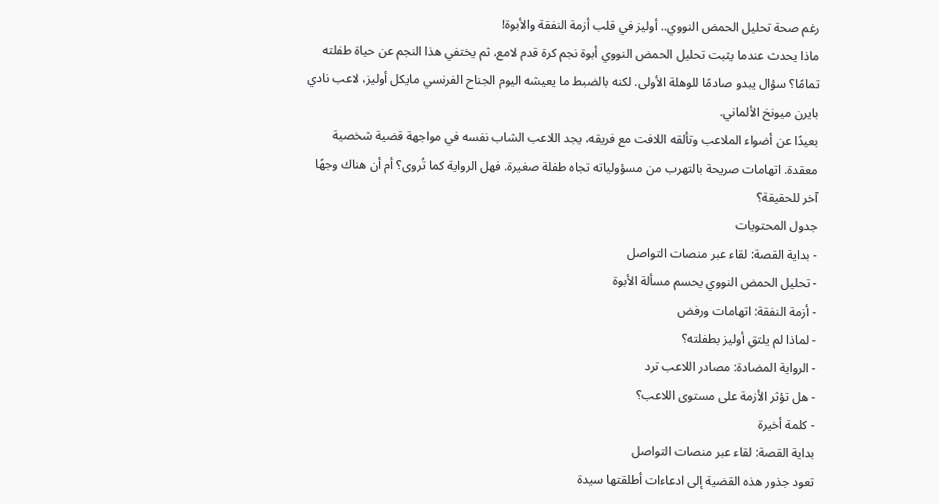رغم صحة تحليل الحمض النووي.. أوليز في قلب أزمة النفقة والأبوة!
ماذا يحدث عندما يثبت تحليل الحمض النووي أبوة نجم كرة قدم لامع، ثم يختفي هذا النجم عن حياة طفلته تمامًا؟ سؤال يبدو صادمًا للوهلة الأولى. لكنه بالضبط ما يعيشه اليوم الجناح الفرنسي مايكل أوليز، لاعب نادي بايرن ميونخ الألماني.
بعيدًا عن أضواء الملاعب وتألقه اللافت مع فريقه، يجد اللاعب الشاب نفسه في مواجهة قضية شخصية معقدة. اتهامات صريحة بالتهرب من مسؤولياته تجاه طفلة صغيرة. فهل الرواية كما تُروى؟ أم أن هناك وجهًا آخر للحقيقة؟
جدول المحتويات
- بداية القصة: لقاء عبر منصات التواصل
- تحليل الحمض النووي يحسم مسألة الأبوة
- أزمة النفقة: اتهامات ورفض
- لماذا لم يلتقِ أوليز بطفلته؟
- الرواية المضادة: مصادر اللاعب ترد
- هل تؤثر الأزمة على مستوى اللاعب؟
- كلمة أخيرة
بداية القصة: لقاء عبر منصات التواصل
تعود جذور هذه القضية إلى ادعاءات أطلقتها سيدة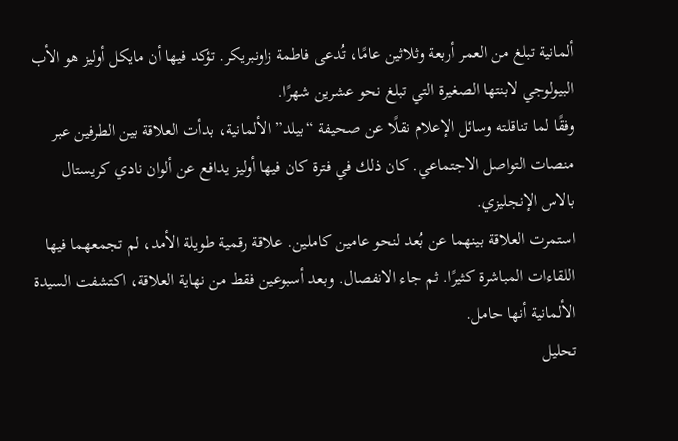ألمانية تبلغ من العمر أربعة وثلاثين عامًا، تُدعى فاطمة زاونبريكر. تؤكد فيها أن مايكل أوليز هو الأب البيولوجي لابنتها الصغيرة التي تبلغ نحو عشرين شهرًا.
وفقًا لما تناقلته وسائل الإعلام نقلًا عن صحيفة “بيلد” الألمانية، بدأت العلاقة بين الطرفين عبر منصات التواصل الاجتماعي. كان ذلك في فترة كان فيها أوليز يدافع عن ألوان نادي كريستال بالاس الإنجليزي.
استمرت العلاقة بينهما عن بُعد لنحو عامين كاملين. علاقة رقمية طويلة الأمد، لم تجمعهما فيها اللقاءات المباشرة كثيرًا. ثم جاء الانفصال. وبعد أسبوعين فقط من نهاية العلاقة، اكتشفت السيدة الألمانية أنها حامل.
تحليل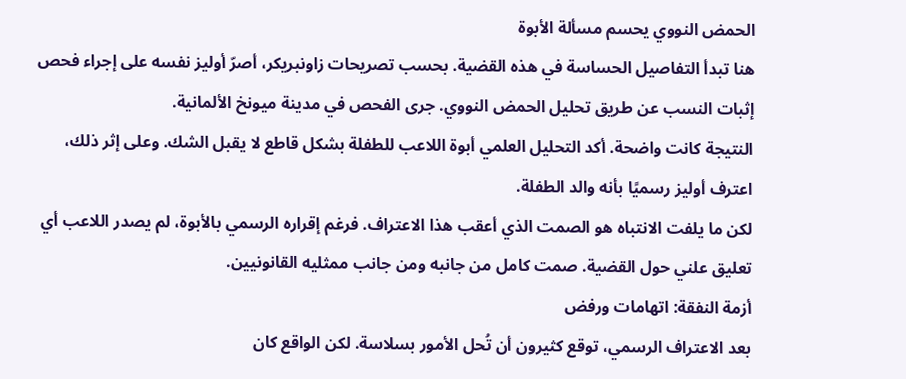الحمض النووي يحسم مسألة الأبوة
هنا تبدأ التفاصيل الحساسة في هذه القضية. بحسب تصريحات زاونبريكر، أصرّ أوليز نفسه على إجراء فحص إثبات النسب عن طريق تحليل الحمض النووي. جرى الفحص في مدينة ميونخ الألمانية.
النتيجة كانت واضحة. أكد التحليل العلمي أبوة اللاعب للطفلة بشكل قاطع لا يقبل الشك. وعلى إثر ذلك، اعترف أوليز رسميًا بأنه والد الطفلة.
لكن ما يلفت الانتباه هو الصمت الذي أعقب هذا الاعتراف. فرغم إقراره الرسمي بالأبوة، لم يصدر اللاعب أي تعليق علني حول القضية. صمت كامل من جانبه ومن جانب ممثليه القانونيين.
أزمة النفقة: اتهامات ورفض
بعد الاعتراف الرسمي، توقع كثيرون أن تُحل الأمور بسلاسة. لكن الواقع كان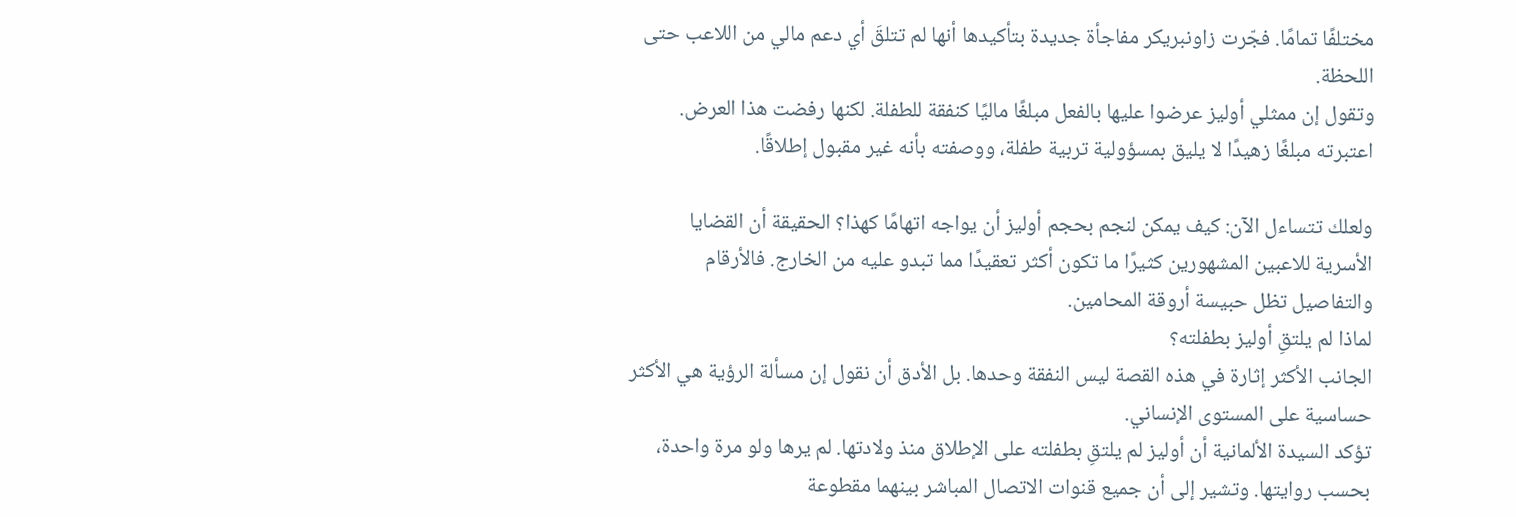مختلفًا تمامًا. فجّرت زاونبريكر مفاجأة جديدة بتأكيدها أنها لم تتلقَ أي دعم مالي من اللاعب حتى اللحظة.
وتقول إن ممثلي أوليز عرضوا عليها بالفعل مبلغًا ماليًا كنفقة للطفلة. لكنها رفضت هذا العرض. اعتبرته مبلغًا زهيدًا لا يليق بمسؤولية تربية طفلة، ووصفته بأنه غير مقبول إطلاقًا.

ولعلك تتساءل الآن: كيف يمكن لنجم بحجم أوليز أن يواجه اتهامًا كهذا؟ الحقيقة أن القضايا الأسرية للاعبين المشهورين كثيرًا ما تكون أكثر تعقيدًا مما تبدو عليه من الخارج. فالأرقام والتفاصيل تظل حبيسة أروقة المحامين.
لماذا لم يلتقِ أوليز بطفلته؟
الجانب الأكثر إثارة في هذه القصة ليس النفقة وحدها. بل الأدق أن نقول إن مسألة الرؤية هي الأكثر حساسية على المستوى الإنساني.
تؤكد السيدة الألمانية أن أوليز لم يلتقِ بطفلته على الإطلاق منذ ولادتها. لم يرها ولو مرة واحدة، بحسب روايتها. وتشير إلى أن جميع قنوات الاتصال المباشر بينهما مقطوعة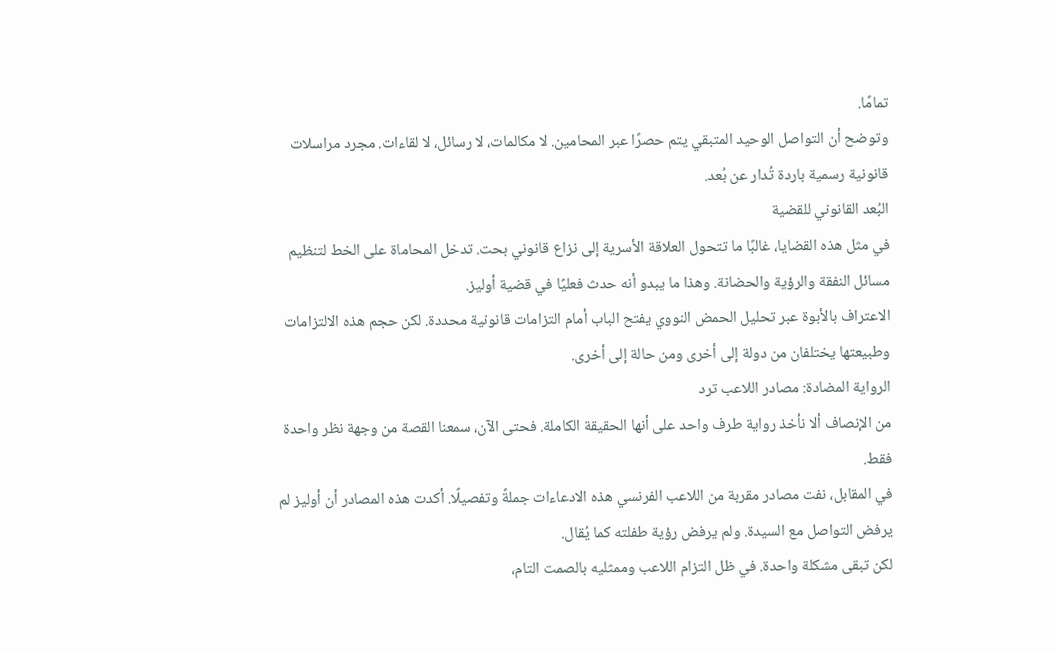تمامًا.
وتوضح أن التواصل الوحيد المتبقي يتم حصرًا عبر المحامين. لا مكالمات، لا رسائل، لا لقاءات. مجرد مراسلات قانونية رسمية باردة تُدار عن بُعد.
البُعد القانوني للقضية
في مثل هذه القضايا، غالبًا ما تتحول العلاقة الأسرية إلى نزاع قانوني بحت. تدخل المحاماة على الخط لتنظيم مسائل النفقة والرؤية والحضانة. وهذا ما يبدو أنه حدث فعليًا في قضية أوليز.
الاعتراف بالأبوة عبر تحليل الحمض النووي يفتح الباب أمام التزامات قانونية محددة. لكن حجم هذه الالتزامات وطبيعتها يختلفان من دولة إلى أخرى ومن حالة إلى أخرى.
الرواية المضادة: مصادر اللاعب ترد
من الإنصاف ألا نأخذ رواية طرف واحد على أنها الحقيقة الكاملة. فحتى الآن، سمعنا القصة من وجهة نظر واحدة فقط.
في المقابل، نفت مصادر مقربة من اللاعب الفرنسي هذه الادعاءات جملةً وتفصيلًا. أكدت هذه المصادر أن أوليز لم يرفض التواصل مع السيدة. ولم يرفض رؤية طفلته كما يُقال.
لكن تبقى مشكلة واحدة. في ظل التزام اللاعب وممثليه بالصمت التام،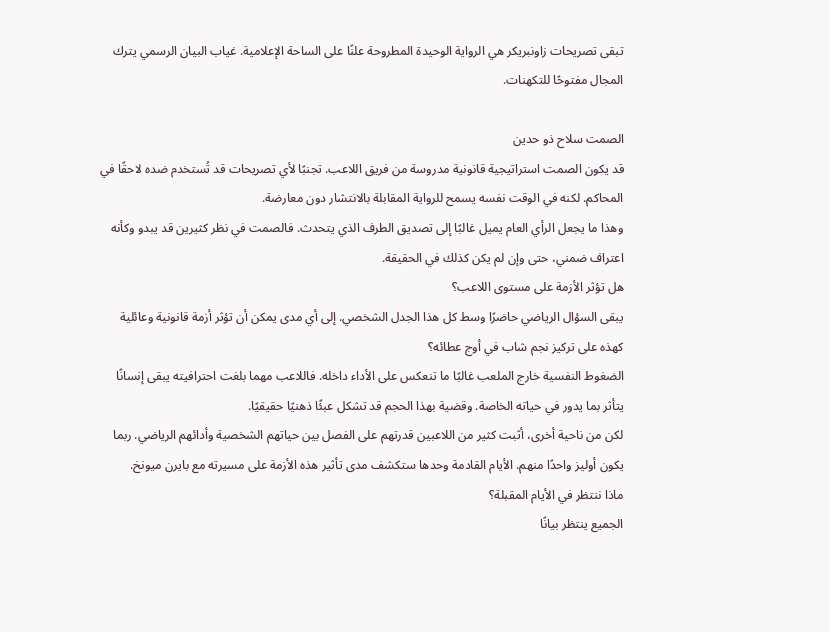تبقى تصريحات زاونبريكر هي الرواية الوحيدة المطروحة علنًا على الساحة الإعلامية. غياب البيان الرسمي يترك المجال مفتوحًا للتكهنات.

الصمت سلاح ذو حدين
قد يكون الصمت استراتيجية قانونية مدروسة من فريق اللاعب. تجنبًا لأي تصريحات قد تُستخدم ضده لاحقًا في المحاكم. لكنه في الوقت نفسه يسمح للرواية المقابلة بالانتشار دون معارضة.
وهذا ما يجعل الرأي العام يميل غالبًا إلى تصديق الطرف الذي يتحدث. فالصمت في نظر كثيرين قد يبدو وكأنه اعتراف ضمني، حتى وإن لم يكن كذلك في الحقيقة.
هل تؤثر الأزمة على مستوى اللاعب؟
يبقى السؤال الرياضي حاضرًا وسط كل هذا الجدل الشخصي. إلى أي مدى يمكن أن تؤثر أزمة قانونية وعائلية كهذه على تركيز نجم شاب في أوج عطائه؟
الضغوط النفسية خارج الملعب غالبًا ما تنعكس على الأداء داخله. فاللاعب مهما بلغت احترافيته يبقى إنسانًا يتأثر بما يدور في حياته الخاصة. وقضية بهذا الحجم قد تشكل عبئًا ذهنيًا حقيقيًا.
لكن من ناحية أخرى، أثبت كثير من اللاعبين قدرتهم على الفصل بين حياتهم الشخصية وأدائهم الرياضي. ربما يكون أوليز واحدًا منهم. الأيام القادمة وحدها ستكشف مدى تأثير هذه الأزمة على مسيرته مع بايرن ميونخ.
ماذا ننتظر في الأيام المقبلة؟
الجميع ينتظر بيانًا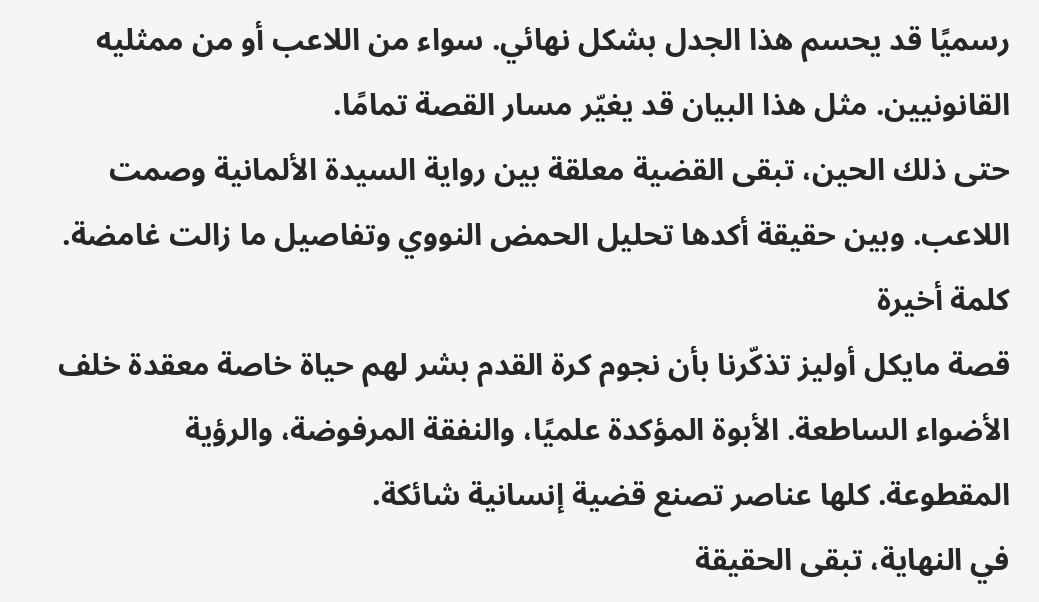رسميًا قد يحسم هذا الجدل بشكل نهائي. سواء من اللاعب أو من ممثليه القانونيين. مثل هذا البيان قد يغيّر مسار القصة تمامًا.
حتى ذلك الحين، تبقى القضية معلقة بين رواية السيدة الألمانية وصمت اللاعب. وبين حقيقة أكدها تحليل الحمض النووي وتفاصيل ما زالت غامضة.
كلمة أخيرة
قصة مايكل أوليز تذكّرنا بأن نجوم كرة القدم بشر لهم حياة خاصة معقدة خلف الأضواء الساطعة. الأبوة المؤكدة علميًا، والنفقة المرفوضة، والرؤية المقطوعة. كلها عناصر تصنع قضية إنسانية شائكة.
في النهاية، تبقى الحقيقة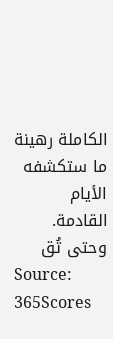الكاملة رهينة ما ستكشفه الأيام القادمة. وحتى تُق
Source: 365Scores